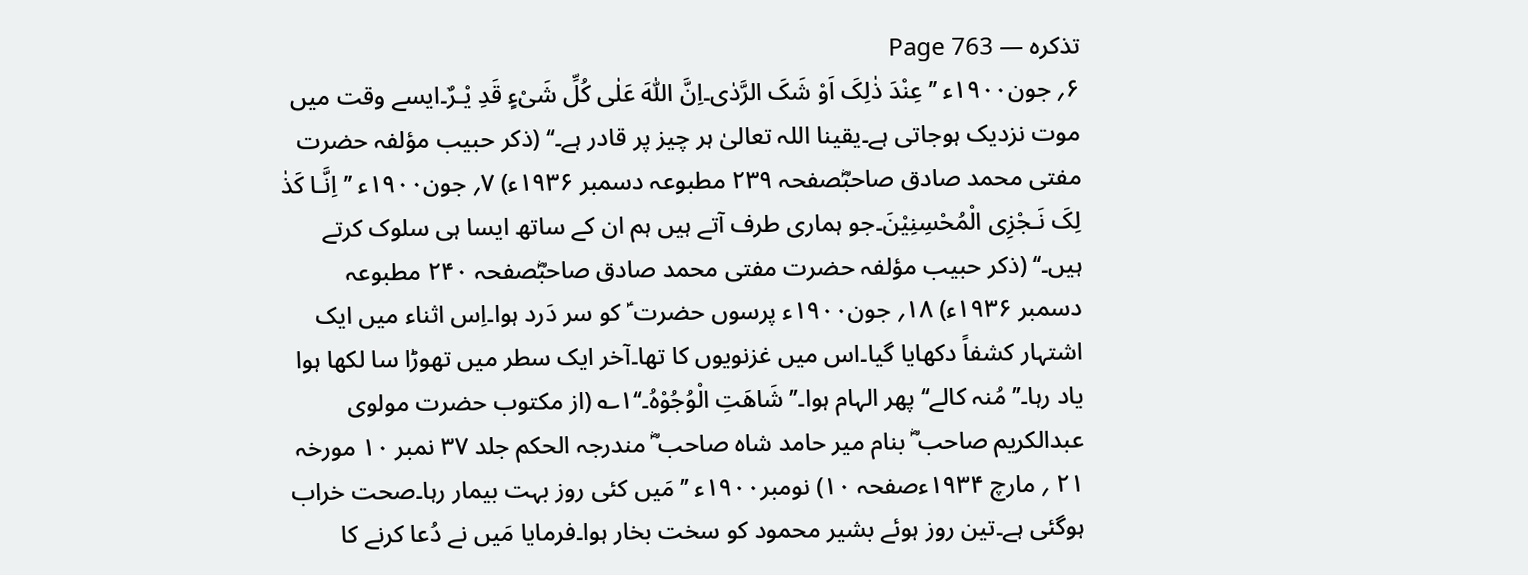تذکرہ — Page 763
۶؍ جون۱۹۰۰ء ’’عِنْدَ ذٰلِکَ اَوْ شَکَ الرَّدٰی۔اِنَّ اللّٰہَ عَلٰی کُلِّ شَیْءٍ قَدِ یْـرٌ۔ایسے وقت میں موت نزدیک ہوجاتی ہے۔یقینا اللہ تعالیٰ ہر چیز پر قادر ہے۔‘‘ (ذکر حبیب مؤلفہ حضرت مفتی محمد صادق صاحبؓصفحہ ۲۳۹ مطبوعہ دسمبر ۱۹۳۶ء) ۷؍ جون۱۹۰۰ء ’’اِنَّـا کَذٰ لِکَ نَـجْزِی الْمُحْسِنِیْنَ۔جو ہماری طرف آتے ہیں ہم ان کے ساتھ ایسا ہی سلوک کرتے ہیں۔‘‘ (ذکر حبیب مؤلفہ حضرت مفتی محمد صادق صاحبؓصفحہ ۲۴۰ مطبوعہ دسمبر ۱۹۳۶ء) ۱۸؍ جون۱۹۰۰ء پرسوں حضرت ؑ کو سر دَرد ہوا۔اِس اثناء میں ایک اشتہار کشفاً دکھایا گیا۔اس میں غزنویوں کا تھا۔آخر ایک سطر میں تھوڑا سا لکھا ہوا یاد رہا۔’’ مُنہ کالے‘‘ پھر الہام ہوا۔’’شَاھَتِ الْوُجُوْہُ۔‘‘۱؎ (از مکتوب حضرت مولوی عبدالکریم صاحب ؓ بنام میر حامد شاہ صاحب ؓ مندرجہ الحکم جلد ۳۷ نمبر ۱۰ مورخہ ۲۱ ؍ مارچ ۱۹۳۴ءصفحہ ۱۰) نومبر۱۹۰۰ء ’’ مَیں کئی روز بہت بیمار رہا۔صحت خراب ہوگئی ہے۔تین روز ہوئے بشیر محمود کو سخت بخار ہوا۔فرمایا مَیں نے دُعا کرنے کا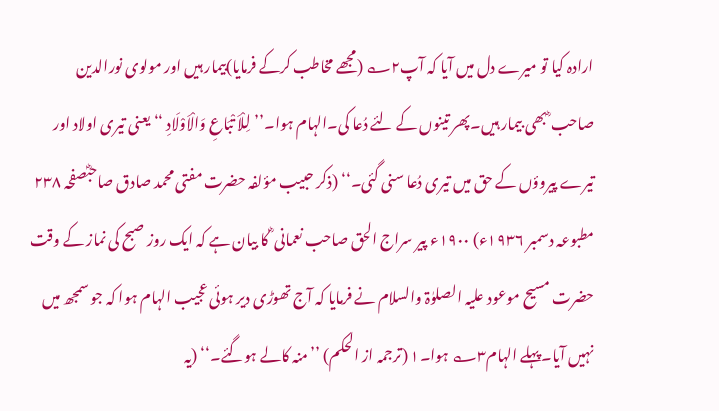ارادہ کیا تو میرے دل میں آیا کہ آپ۲؎ (مجھے مخاطب کرکے فرمایا)بیمار ہیں اور مولوی نورالدین صاحب ؓ بھی بیمار ہیں۔پھر تینوں کے لئے دُعا کی۔الہام ہوا۔’’لِلْاَ تْبَاعِ وَالْاَوْلَادِ ‘‘ یعنی تیری اولاد اور تیرے پیروؤں کے حق میں تیری دُعا سنی گئی۔‘‘ (ذکر حبیب مؤلفہ حضرت مفتی محمد صادق صاحبؓصفحہ ۲۳۸ مطبوعہ دسمبر ۱۹۳۶ء) ۱۹۰۰ء پیر سراج الحق صاحب نعمانی ؓ کا بیان ہے کہ ایک روز صبح کی نماز کے وقت حضرت مسیح موعود علیہ الصلوٰۃ والسلام نے فرمایا کہ آج تھوڑی دیر ہوئی عجیب الہام ہوا کہ جو سمجھ میں نہیں آیا۔پہلے الہام۳؎ ہوا۔۱ (ترجمہ از الحکم) ’’منہ کالے ہوگئے۔‘‘ (یہ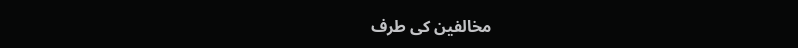مخالفین کی طرف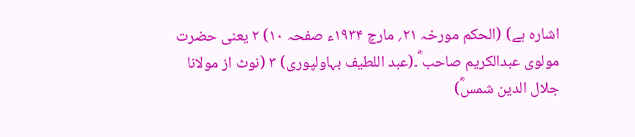اشارہ ہے) (الحکم مورخہ ۲۱؍ مارچ ۱۹۳۴ء صفحہ ۱۰) ۲ یعنی حضرت مولوی عبدالکریم صاحب ؓ۔(عبد اللطیف بہاولپوری) ۳ (نوٹ از مولانا جلال الدین شمسؓ)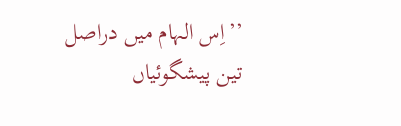’’اِس الہام میں دراصل تین پیشگوئیاں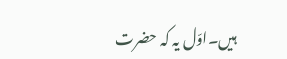ہیں۔اوّل یہ کہ حضرت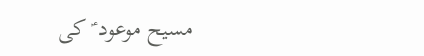مسیح موعود ؑ کی